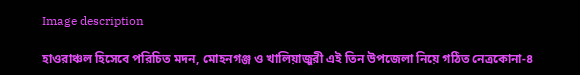Image description

হাওরাঞ্চল হিসেবে পরিচিত মদন, মোহনগঞ্জ ও খালিয়াজুরী এই তিন উপজেলা নিয়ে গঠিত নেত্রকোনা-৪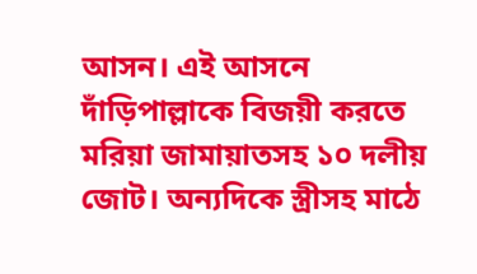আসন। এই আসনে দাঁড়িপাল্লাকে বিজয়ী করতে মরিয়া জামায়াতসহ ১০ দলীয় জোট। অন্যদিকে স্ত্রীসহ মাঠে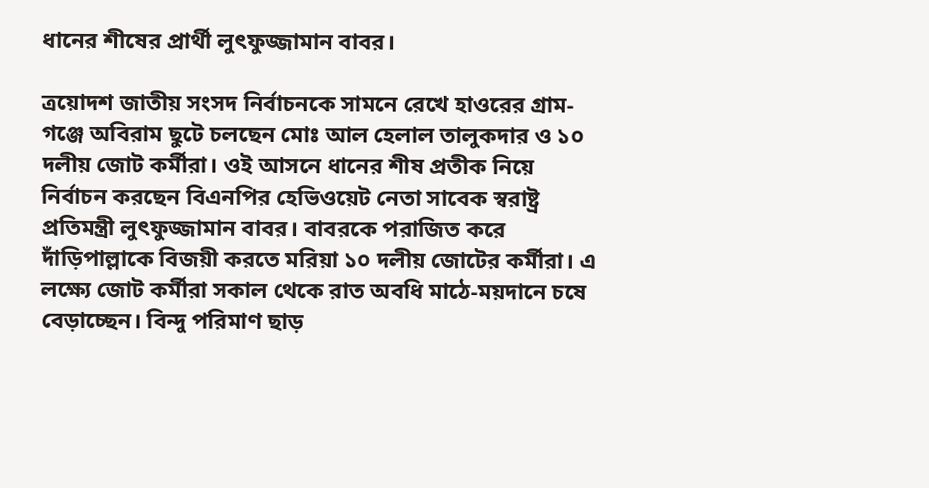ধানের শীষের প্রার্থী লুৎফুজ্জামান বাবর।

ত্রয়োদশ জাতীয় সংসদ নির্বাচনকে সামনে রেখে হাওরের গ্রাম-গঞ্জে অবিরাম ছুটে চলছেন মোঃ আল হেলাল তালুকদার ও ১০ দলীয় জোট কর্মীরা। ওই আসনে ধানের শীষ প্রতীক নিয়ে নির্বাচন করছেন বিএনপির হেভিওয়েট নেতা সাবেক স্বরাষ্ট্র প্রতিমন্ত্রী লুৎফুজ্জামান বাবর। বাবরকে পরাজিত করে দাঁড়িপাল্লাকে বিজয়ী করতে মরিয়া ১০ দলীয় জোটের কর্মীরা। এ লক্ষ্যে জোট কর্মীরা সকাল থেকে রাত অবধি মাঠে-ময়দানে চষে বেড়াচ্ছেন। বিন্দু পরিমাণ ছাড়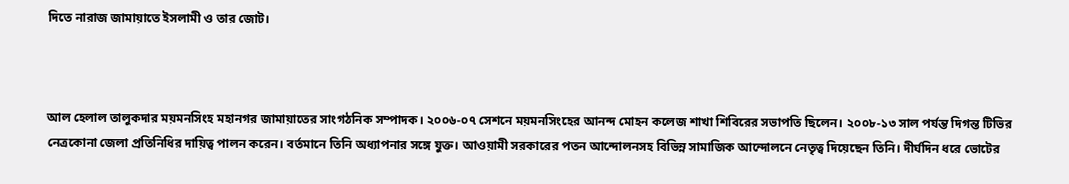দিতে নারাজ জামায়াতে ইসলামী ও তার জোট।



আল হেলাল তালুকদার ময়মনসিংহ মহানগর জামায়াতের সাংগঠনিক সম্পাদক। ২০০৬-০৭ সেশনে ময়মনসিংহের আনন্দ মোহন কলেজ শাখা শিবিরের সভাপতি ছিলেন। ২০০৮-১৩ সাল পর্যন্ত দিগন্ত টিভির নেত্রকোনা জেলা প্রতিনিধির দায়িত্ব পালন করেন। বর্তমানে তিনি অধ্যাপনার সঙ্গে যুক্ত। আওয়ামী সরকারের পতন আন্দোলনসহ বিভিন্ন সামাজিক আন্দোলনে নেতৃত্ব দিয়েছেন তিনি। দীর্ঘদিন ধরে ভোটের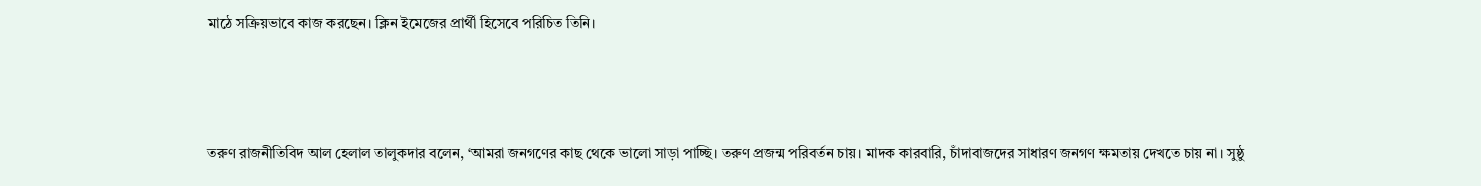মাঠে সক্রিয়ভাবে কাজ করছেন। ক্লিন ইমেজের প্রার্থী হিসেবে পরিচিত তিনি।



তরুণ রাজনীতিবিদ আল হেলাল তালুকদার বলেন, ‘আমরা জনগণের কাছ থেকে ভালো সাড়া পাচ্ছি। তরুণ প্রজন্ম পরিবর্তন চায়। মাদক কারবারি, চাঁদাবাজদের সাধারণ জনগণ ক্ষমতায় দেখতে চায় না। সুষ্ঠু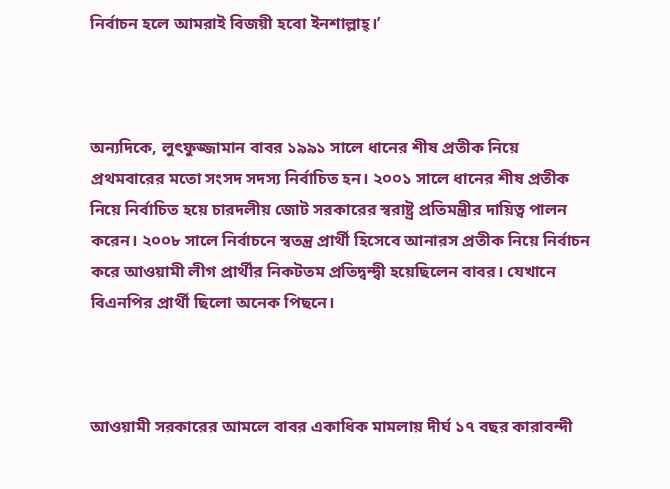নির্বাচন হলে আমরাই বিজয়ী হবো ইনশাল্লাহ্।’



অন্যদিকে, লুৎফুজ্জামান বাবর ১৯৯১ সালে ধানের শীষ প্রতীক নিয়ে প্রথমবারের মতো সংসদ সদস্য নির্বাচিত হন। ২০০১ সালে ধানের শীষ প্রতীক নিয়ে নির্বাচিত হয়ে চারদলীয় জোট সরকারের স্বরাষ্ট্র প্রতিমন্ত্রীর দায়িত্ব পালন করেন। ২০০৮ সালে নির্বাচনে স্বতন্ত্র প্রার্থী হিসেবে আনারস প্রতীক নিয়ে নির্বাচন করে আওয়ামী লীগ প্রার্থীর নিকটতম প্রতিদ্বন্দ্বী হয়েছিলেন বাবর। যেখানে বিএনপির প্রার্থী ছিলো অনেক পিছনে।



আওয়ামী সরকারের আমলে বাবর একাধিক মামলায় দীর্ঘ ১৭ বছর কারাবন্দী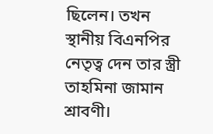ছিলেন। তখন স্থানীয় বিএনপির নেতৃত্ব দেন তার স্ত্রী তাহমিনা জামান শ্রাবণী।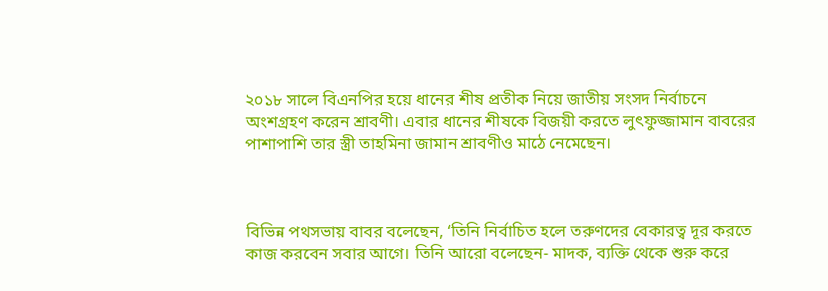২০১৮ সালে বিএনপির হয়ে ধানের শীষ প্রতীক নিয়ে জাতীয় সংসদ নির্বাচনে অংশগ্রহণ করেন শ্রাবণী। এবার ধানের শীষকে বিজয়ী করতে লুৎফুজ্জামান বাবরের পাশাপাশি তার স্ত্রী তাহমিনা জামান শ্রাবণীও মাঠে নেমেছেন।



বিভিন্ন পথসভায় বাবর বলেছেন, ‘তিনি নির্বাচিত হলে তরুণদের বেকারত্ব দূর করতে কাজ করবেন সবার আগে। তিনি আরো বলেছেন- মাদক, ব্যক্তি থেকে শুরু করে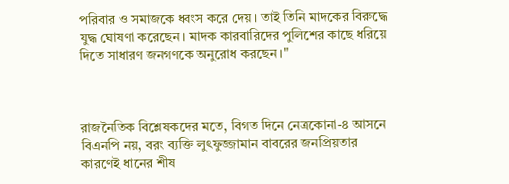পরিবার ও সমাজকে ধ্বংস করে দেয়। তাই তিনি মাদকের বিরুদ্ধে যুদ্ধ ঘোষণা করেছেন। মাদক কারবারিদের পুলিশের কাছে ধরিয়ে দিতে সাধারণ জনগণকে অনুরোধ করছেন।"



রাজনৈতিক বিশ্লেষকদের মতে, বিগত দিনে নেত্রকোনা-৪ আসনে বিএনপি নয়, বরং ব্যক্তি লুৎফুজ্জামান বাবরের জনপ্রিয়তার কারণেই ধানের শীষ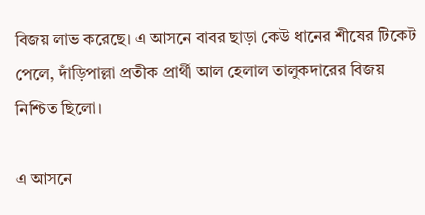বিজয় লাভ করেছে। এ আসনে বাবর ছাড়া কেউ ধানের শীষের টিকেট পেলে, দাঁড়িপাল্লা প্রতীক প্রার্থী আল হেলাল তালুকদারের বিজয় নিশ্চিত ছিলো।

এ আসনে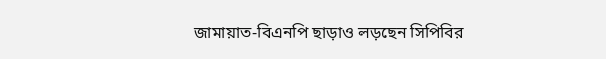জামায়াত-বিএনপি ছাড়াও লড়ছেন সিপিবির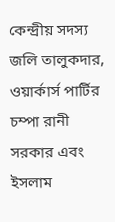কেন্দ্রীয় সদস্য জলি তালুকদার, ওয়ার্কার্স পার্টির চম্পা রানী সরকার এবং ইসলাম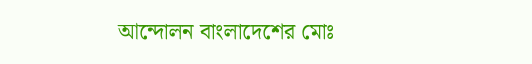আন্দোলন বাংলাদেশের মোঃ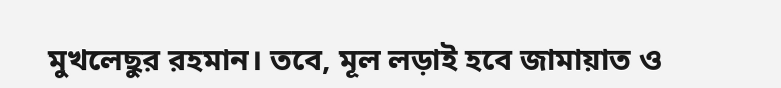মুখলেছুর রহমান। তবে, মূল লড়াই হবে জামায়াত ও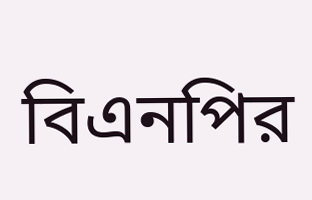বিএনপির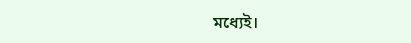মধ্যেই।